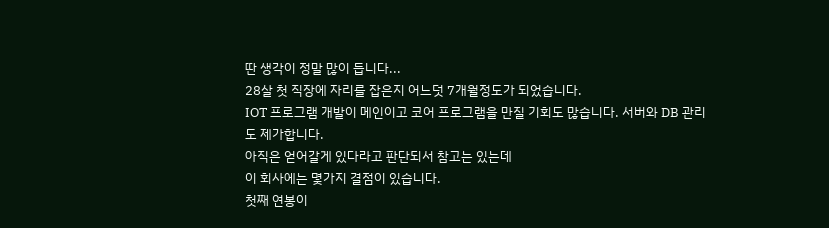딴 생각이 정말 많이 듭니다...
28살 첫 직장에 자리를 잡은지 어느덧 7개월정도가 되었습니다.
IOT 프로그램 개발이 메인이고 코어 프로그램을 만질 기회도 많습니다. 서버와 DB 관리도 제가합니다.
아직은 얻어갈게 있다라고 판단되서 참고는 있는데
이 회사에는 몇가지 결점이 있습니다.
첫째 연봉이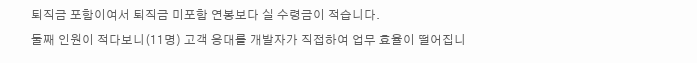퇴직금 포함이여서 퇴직금 미포함 연봉보다 실 수령금이 적습니다.
둘째 인원이 적다보니(11명) 고객 응대를 개발자가 직접하여 업무 효율이 떨어집니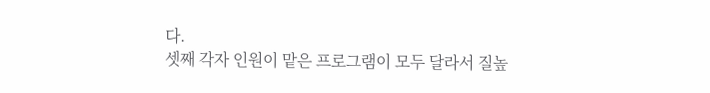다.
셋째 각자 인원이 맡은 프로그램이 모두 달라서 질높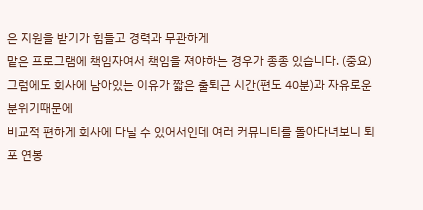은 지원을 받기가 힘들고 경력과 무관하게
맡은 프로그램에 책임자여서 책임을 져야하는 경우가 종종 있습니다. (중요)
그럼에도 회사에 남아있는 이유가 짧은 출퇴근 시간(편도 40분)과 자유로운 분위기때문에
비교적 편하게 회사에 다닐 수 있어서인데 여러 커뮤니티를 돌아다녀보니 퇴포 연봉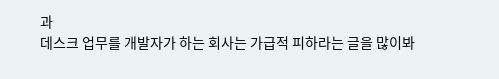과
데스크 업무를 개발자가 하는 회사는 가급적 피하라는 글을 많이봐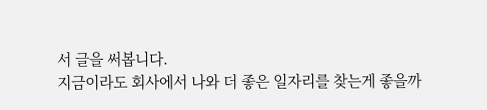서 글을 써봅니다.
지금이라도 회사에서 나와 더 좋은 일자리를 찾는게 좋을까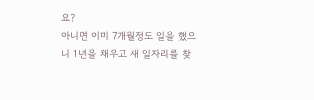요?
아니면 이미 7개월정도 일을 했으니 1년을 채우고 새 일자리를 찾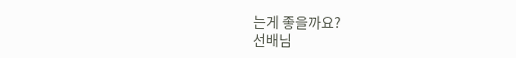는게 좋을까요?
선배님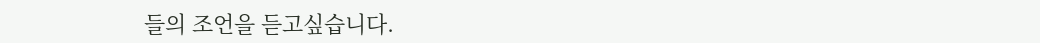들의 조언을 듣고싶습니다.